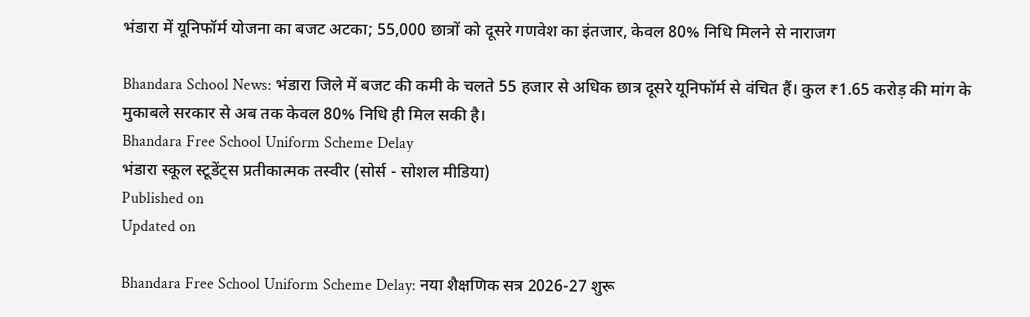भंडारा में यूनिफॉर्म योजना का बजट अटका; 55,000 छात्रों को दूसरे गणवेश का इंतजार, केवल 80% निधि मिलने से नाराजग

Bhandara School News: भंडारा जिले में बजट की कमी के चलते 55 हजार से अधिक छात्र दूसरे यूनिफॉर्म से वंचित हैं। कुल ₹1.65 करोड़ की मांग के मुकाबले सरकार से अब तक केवल 80% निधि ही मिल सकी है।
Bhandara Free School Uniform Scheme Delay
भंडारा स्कूल स्टूडेंट्स प्रतीकात्मक तस्वीर (सोर्स - सोशल मीडिया)
Published on
Updated on

Bhandara Free School Uniform Scheme Delay: नया शैक्षणिक सत्र 2026-27 शुरू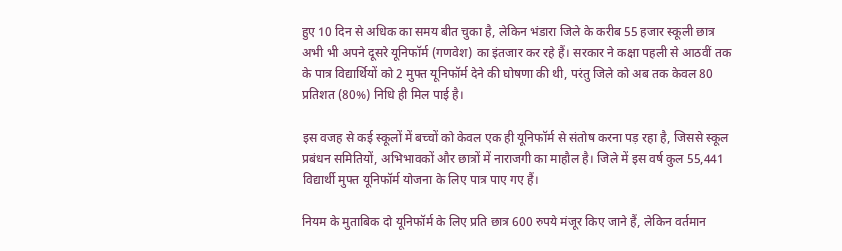हुए 10 दिन से अधिक का समय बीत चुका है, लेकिन भंडारा जिले के करीब 55 हजार स्कूली छात्र अभी भी अपने दूसरे यूनिफॉर्म (गणवेश) का इंतजार कर रहे हैं। सरकार ने कक्षा पहली से आठवीं तक के पात्र विद्यार्थियों को 2 मुफ्त यूनिफॉर्म देने की घोषणा की थी, परंतु जिले को अब तक केवल 80 प्रतिशत (80%) निधि ही मिल पाई है।

इस वजह से कई स्कूलों में बच्चों को केवल एक ही यूनिफॉर्म से संतोष करना पड़ रहा है, जिससे स्कूल प्रबंधन समितियों, अभिभावकों और छात्रों में नाराजगी का माहौल है। जिले में इस वर्ष कुल 55,441 विद्यार्थी मुफ्त यूनिफॉर्म योजना के लिए पात्र पाए गए हैं।

नियम के मुताबिक दो यूनिफॉर्म के लिए प्रति छात्र 600 रुपये मंजूर किए जाने हैं, लेकिन वर्तमान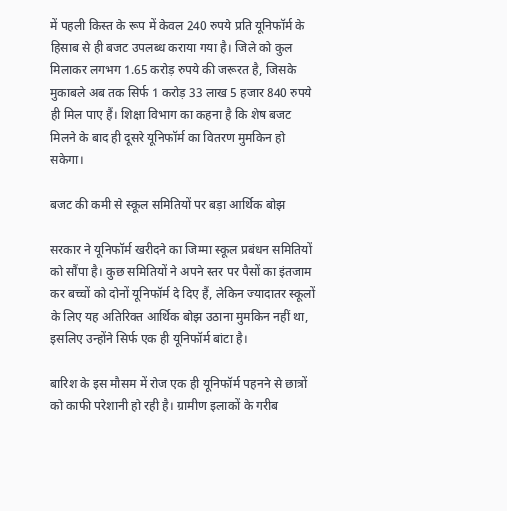में पहली किस्त के रूप में केवल 240 रुपये प्रति यूनिफॉर्म के हिसाब से ही बजट उपलब्ध कराया गया है। जिले को कुल मिलाकर लगभग 1.65 करोड़ रुपये की जरूरत है, जिसके मुकाबले अब तक सिर्फ 1 करोड़ 33 लाख 5 हजार 840 रुपये ही मिल पाए हैं। शिक्षा विभाग का कहना है कि शेष बजट मिलने के बाद ही दूसरे यूनिफॉर्म का वितरण मुमकिन हो सकेगा।

बजट की कमी से स्कूल समितियों पर बड़ा आर्थिक बोझ

सरकार ने यूनिफॉर्म खरीदने का जिम्मा स्कूल प्रबंधन समितियों को सौंपा है। कुछ समितियों ने अपने स्तर पर पैसों का इंतजाम कर बच्चों को दोनों यूनिफॉर्म दे दिए हैं, लेकिन ज्यादातर स्कूलों के लिए यह अतिरिक्त आर्थिक बोझ उठाना मुमकिन नहीं था, इसलिए उन्होंने सिर्फ एक ही यूनिफॉर्म बांटा है।

बारिश के इस मौसम में रोज एक ही यूनिफॉर्म पहनने से छात्रों को काफी परेशानी हो रही है। ग्रामीण इलाकों के गरीब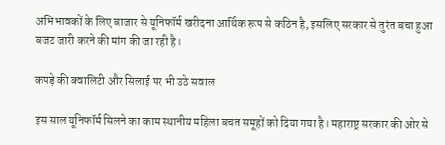अभिभावकों के लिए बाजार से यूनिफॉर्म खरीदना आर्थिक रूप से कठिन है, इसलिए सरकार से तुरंत बचा हुआ बजट जारी करने की मांग की जा रही है।

कपड़े की क्वालिटी और सिलाई पर भी उठे सवाल

इस साल यूनिफॉर्म सिलने का काम स्थानीय महिला बचत समूहों को दिया गया है। महाराष्ट्र सरकार की ओर से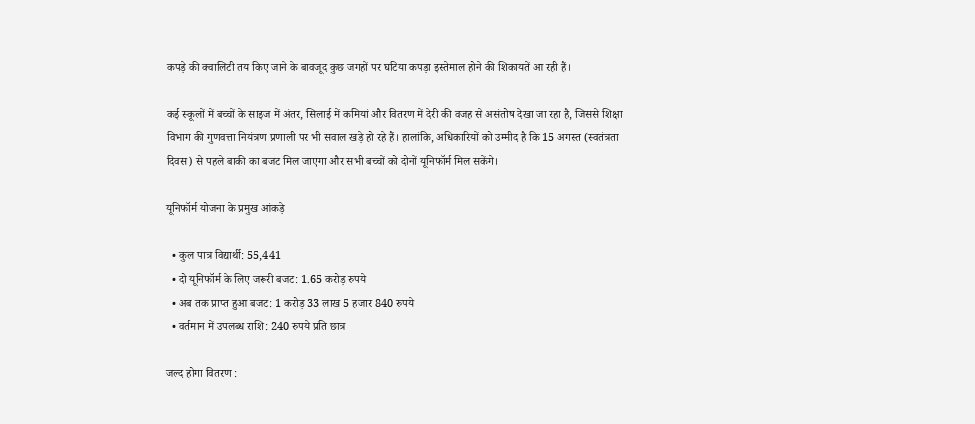कपड़े की क्वालिटी तय किए जाने के बावजूद कुछ जगहों पर घटिया कपड़ा इस्तेमाल होने की शिकायतें आ रही हैं।

कई स्कूलों में बच्चों के साइज में अंतर, सिलाई में कमियां और वितरण में देरी की वजह से असंतोष देखा जा रहा है, जिससे शिक्षा विभाग की गुणवत्ता नियंत्रण प्रणाली पर भी सवाल खड़े हो रहे हैं। हालांकि, अधिकारियों को उम्मीद है कि 15 अगस्त (स्वतंत्रता दिवस) से पहले बाकी का बजट मिल जाएगा और सभी बच्चों को दोनों यूनिफॉर्म मिल सकेंगे।

यूनिफॉर्म योजना के प्रमुख आंकड़े

  • कुल पात्र विद्यार्थी: 55,441
  • दो यूनिफॉर्म के लिए जरूरी बजट: 1.65 करोड़ रुपये
  • अब तक प्राप्त हुआ बजट: 1 करोड़ 33 लाख 5 हजार 840 रुपये
  • वर्तमान में उपलब्ध राशि: 240 रुपये प्रति छात्र

जल्द होगा वितरण :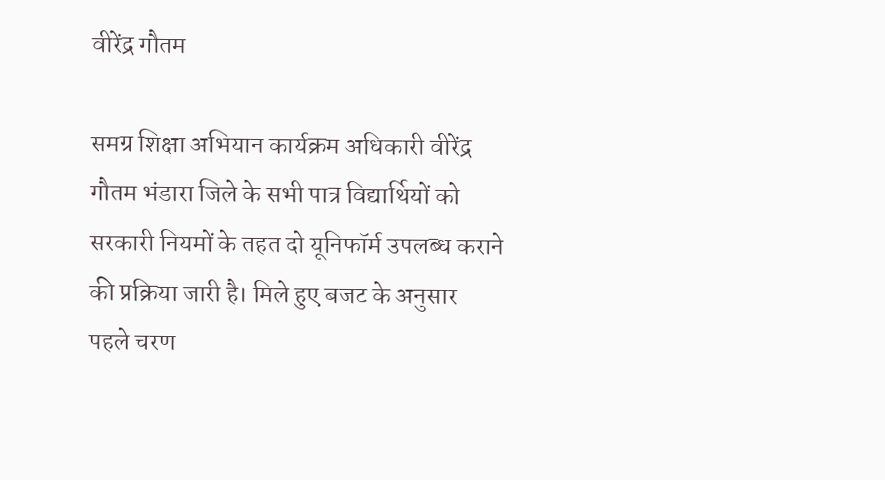वीरेंद्र गौतम

समग्र शिक्षा अभियान कार्यक्रम अधिकारी वीरेंद्र गौतम भंडारा जिले के सभी पात्र विद्यार्थियों को सरकारी नियमों के तहत दो यूनिफॉर्म उपलब्ध कराने की प्रक्रिया जारी है। मिले हुए बजट के अनुसार पहले चरण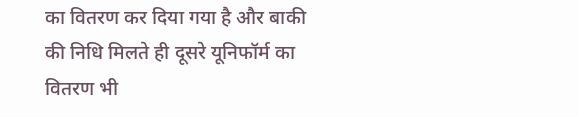का वितरण कर दिया गया है और बाकी की निधि मिलते ही दूसरे यूनिफॉर्म का वितरण भी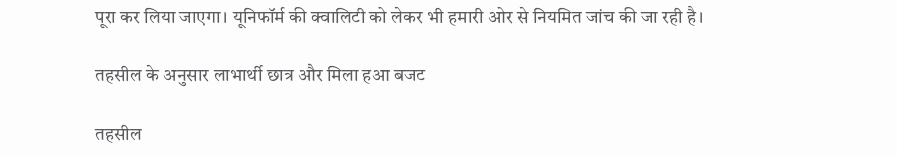पूरा कर लिया जाएगा। यूनिफॉर्म की क्वालिटी को लेकर भी हमारी ओर से नियमित जांच की जा रही है।

तहसील के अनुसार लाभार्थी छात्र और मिला हआ बजट

तहसील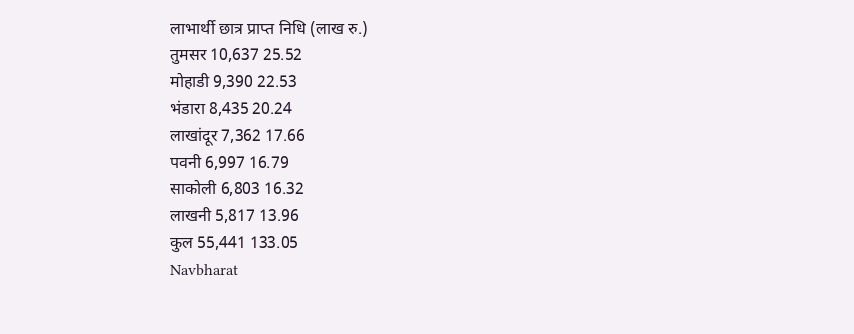लाभार्थी छात्र प्राप्त निधि (लाख रु.)
तुमसर 10,637 25.52
मोहाडी 9,390 22.53
भंडारा 8,435 20.24
लाखांदूर 7,362 17.66
पवनी 6,997 16.79
साकोली 6,803 16.32
लाखनी 5,817 13.96
कुल 55,441 133.05
Navbharat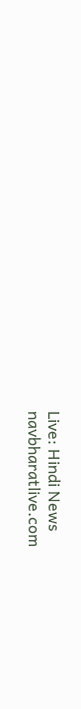Live: Hindi News
navbharatlive.com